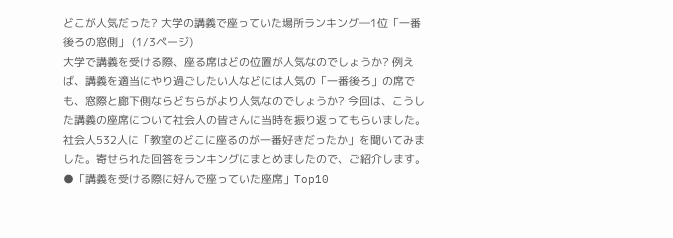どこが人気だった? 大学の講義で座っていた場所ランキング―1位「一番後ろの窓側」 (1/3ページ)
大学で講義を受ける際、座る席はどの位置が人気なのでしょうか? 例えば、講義を適当にやり過ごしたい人などには人気の「一番後ろ」の席でも、窓際と廊下側ならどちらがより人気なのでしょうか? 今回は、こうした講義の座席について社会人の皆さんに当時を振り返ってもらいました。
社会人532人に「教室のどこに座るのが一番好きだったか」を聞いてみました。寄せられた回答をランキングにまとめましたので、ご紹介します。
●「講義を受ける際に好んで座っていた座席」Top10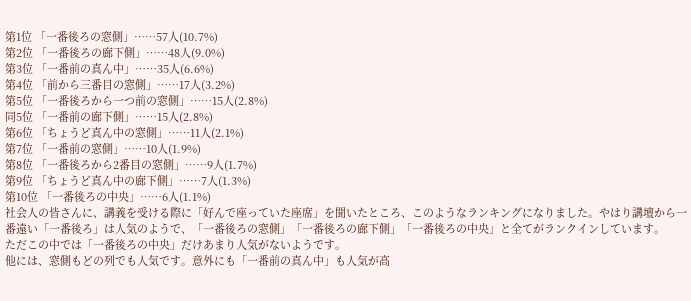第1位 「一番後ろの窓側」……57人(10.7%)
第2位 「一番後ろの廊下側」……48人(9.0%)
第3位 「一番前の真ん中」……35人(6.6%)
第4位 「前から三番目の窓側」……17人(3.2%)
第5位 「一番後ろから一つ前の窓側」……15人(2.8%)
同5位 「一番前の廊下側」……15人(2.8%)
第6位 「ちょうど真ん中の窓側」……11人(2.1%)
第7位 「一番前の窓側」……10人(1.9%)
第8位 「一番後ろから2番目の窓側」……9人(1.7%)
第9位 「ちょうど真ん中の廊下側」……7人(1.3%)
第10位 「一番後ろの中央」……6人(1.1%)
社会人の皆さんに、講義を受ける際に「好んで座っていた座席」を聞いたところ、このようなランキングになりました。やはり講壇から一番遠い「一番後ろ」は人気のようで、「一番後ろの窓側」「一番後ろの廊下側」「一番後ろの中央」と全てがランクインしています。
ただこの中では「一番後ろの中央」だけあまり人気がないようです。
他には、窓側もどの列でも人気です。意外にも「一番前の真ん中」も人気が高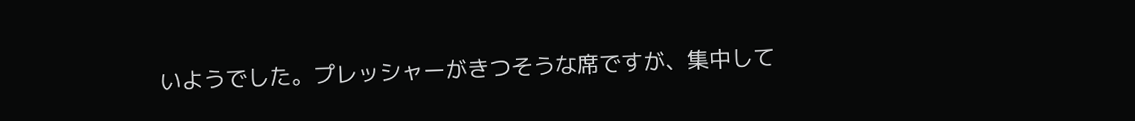いようでした。プレッシャーがきつそうな席ですが、集中して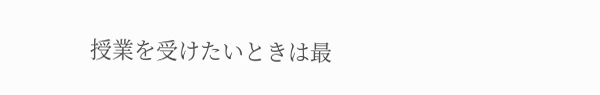授業を受けたいときは最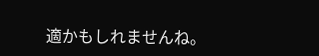適かもしれませんね。